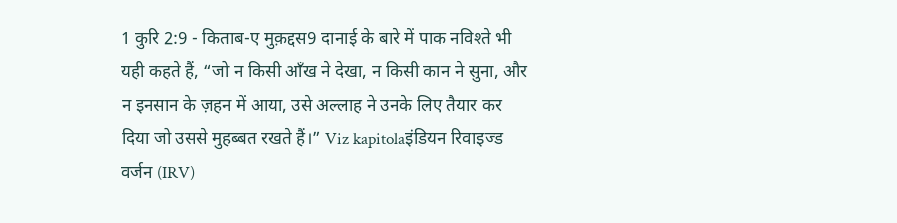1 कुरि 2:9 - किताब-ए मुक़द्दस9 दानाई के बारे में पाक नविश्ते भी यही कहते हैं, “जो न किसी आँख ने देखा, न किसी कान ने सुना, और न इनसान के ज़हन में आया, उसे अल्लाह ने उनके लिए तैयार कर दिया जो उससे मुहब्बत रखते हैं।” Viz kapitolaइंडियन रिवाइज्ड वर्जन (IRV)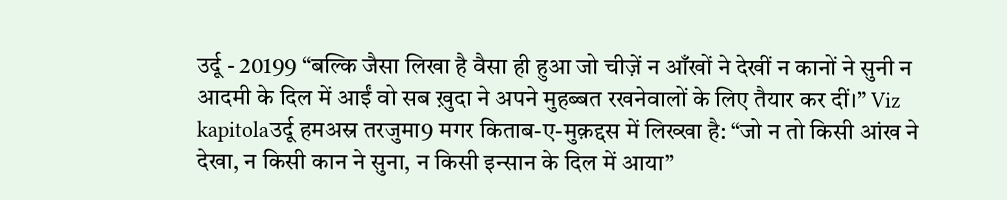उर्दू - 20199 “बल्कि जैसा लिखा है वैसा ही हुआ जो चीज़ें न आँखों ने देखीं न कानों ने सुनी न आदमी के दिल में आईं वो सब ख़ुदा ने अपने मुहब्बत रखनेवालों के लिए तैयार कर दीं।” Viz kapitolaउर्दू हमअस्र तरजुमा9 मगर किताब-ए-मुक़द्दस में लिख्खा है: “जो न तो किसी आंख ने देखा, न किसी कान ने सुना, न किसी इन्सान के दिल में आया”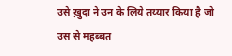उसे ख़ुदा ने उन के लिये तय्यार किया है जो उस से महब्बत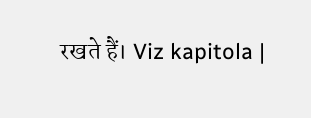रखते हैं। Viz kapitola |